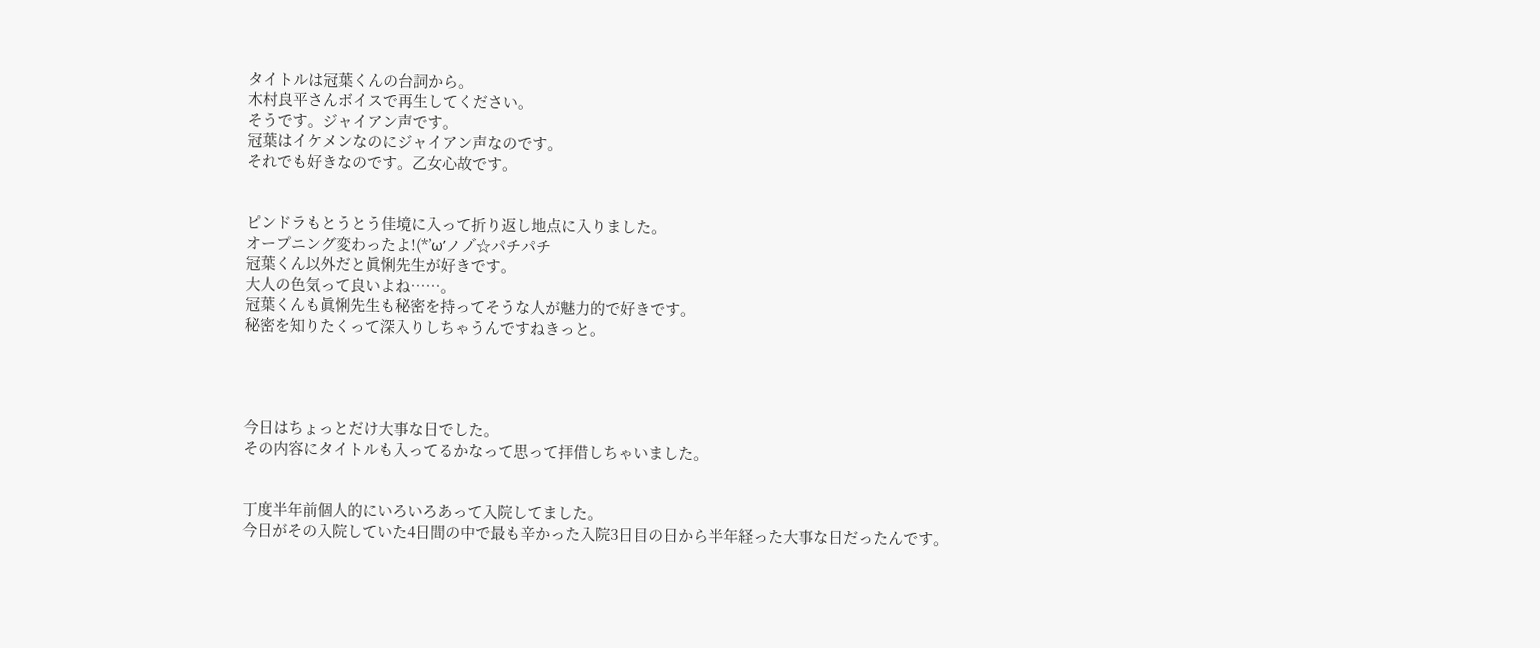タイトルは冠葉くんの台詞から。
木村良平さんボイスで再生してください。
そうです。ジャイアン声です。
冠葉はイケメンなのにジャイアン声なのです。
それでも好きなのです。乙女心故です。


ピンドラもとうとう佳境に入って折り返し地点に入りました。
オープニング変わったよ!(*’ω’ノノ゙☆パチパチ
冠葉くん以外だと眞悧先生が好きです。
大人の色気って良いよね……。
冠葉くんも眞悧先生も秘密を持ってそうな人が魅力的で好きです。
秘密を知りたくって深入りしちゃうんですねきっと。




今日はちょっとだけ大事な日でした。
その内容にタイトルも入ってるかなって思って拝借しちゃいました。


丁度半年前個人的にいろいろあって入院してました。
今日がその入院していた4日間の中で最も辛かった入院3日目の日から半年経った大事な日だったんです。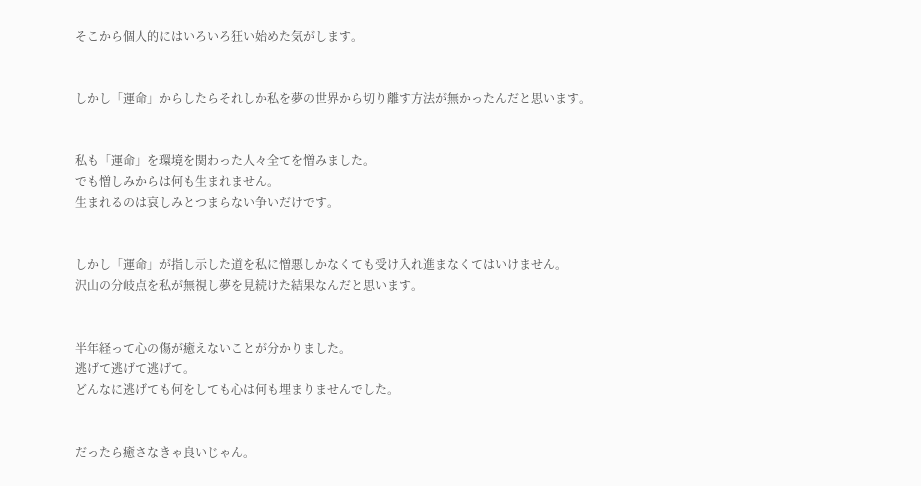そこから個人的にはいろいろ狂い始めた気がします。


しかし「運命」からしたらそれしか私を夢の世界から切り離す方法が無かったんだと思います。


私も「運命」を環境を関わった人々全てを憎みました。
でも憎しみからは何も生まれません。
生まれるのは哀しみとつまらない争いだけです。


しかし「運命」が指し示した道を私に憎悪しかなくても受け入れ進まなくてはいけません。
沢山の分岐点を私が無視し夢を見続けた結果なんだと思います。


半年経って心の傷が癒えないことが分かりました。
逃げて逃げて逃げて。
どんなに逃げても何をしても心は何も埋まりませんでした。


だったら癒さなきゃ良いじゃん。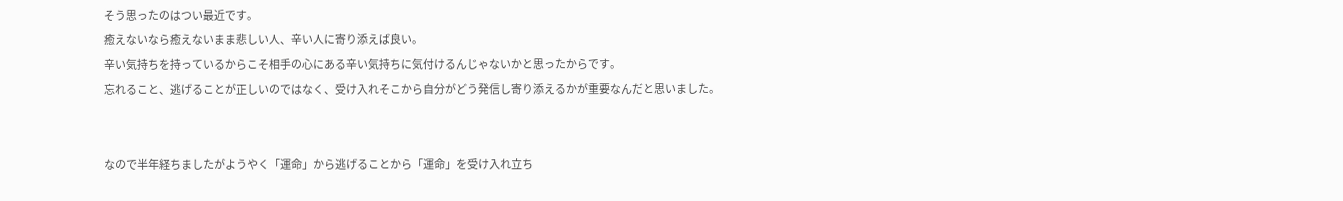そう思ったのはつい最近です。
癒えないなら癒えないまま悲しい人、辛い人に寄り添えば良い。
辛い気持ちを持っているからこそ相手の心にある辛い気持ちに気付けるんじゃないかと思ったからです。
忘れること、逃げることが正しいのではなく、受け入れそこから自分がどう発信し寄り添えるかが重要なんだと思いました。


なので半年経ちましたがようやく「運命」から逃げることから「運命」を受け入れ立ち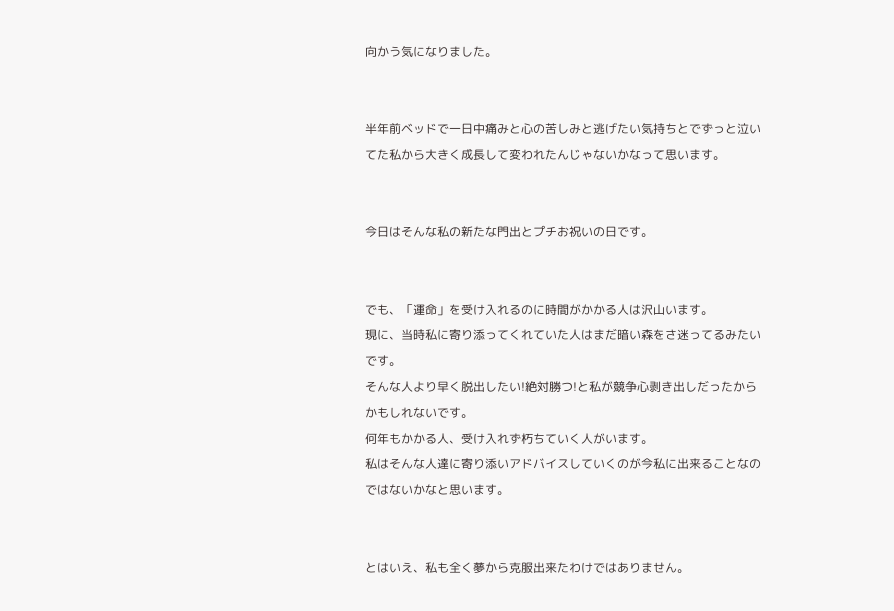向かう気になりました。


半年前ベッドで一日中痛みと心の苦しみと逃げたい気持ちとでずっと泣いてた私から大きく成長して変われたんじゃないかなって思います。


今日はそんな私の新たな門出とプチお祝いの日です。


でも、「運命」を受け入れるのに時間がかかる人は沢山います。
現に、当時私に寄り添ってくれていた人はまだ暗い森をさ迷ってるみたいです。
そんな人より早く脱出したい!絶対勝つ!と私が競争心剥き出しだったからかもしれないです。
何年もかかる人、受け入れず朽ちていく人がいます。
私はそんな人達に寄り添いアドバイスしていくのが今私に出来ることなのではないかなと思います。


とはいえ、私も全く夢から克服出来たわけではありません。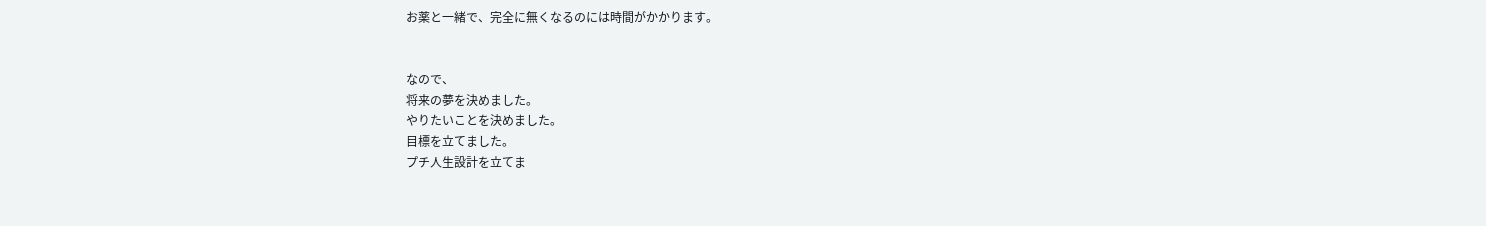お薬と一緒で、完全に無くなるのには時間がかかります。


なので、
将来の夢を決めました。
やりたいことを決めました。
目標を立てました。
プチ人生設計を立てま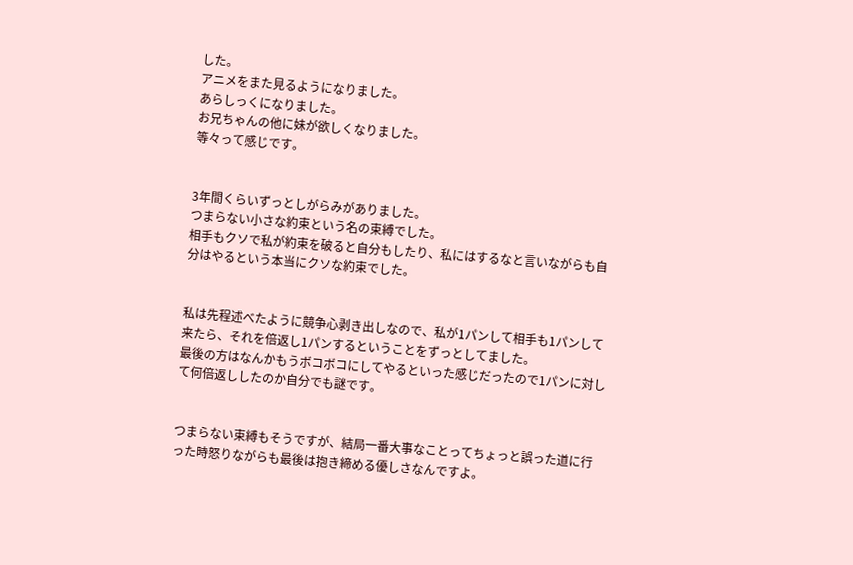した。
アニメをまた見るようになりました。
あらしっくになりました。
お兄ちゃんの他に妹が欲しくなりました。
等々って感じです。


3年間くらいずっとしがらみがありました。
つまらない小さな約束という名の束縛でした。
相手もクソで私が約束を破ると自分もしたり、私にはするなと言いながらも自分はやるという本当にクソな約束でした。


私は先程述べたように競争心剥き出しなので、私が1パンして相手も1パンして来たら、それを倍返し1パンするということをずっとしてました。
最後の方はなんかもうボコボコにしてやるといった感じだったので1パンに対して何倍返ししたのか自分でも謎です。


つまらない束縛もそうですが、結局一番大事なことってちょっと誤った道に行った時怒りながらも最後は抱き締める優しさなんですよ。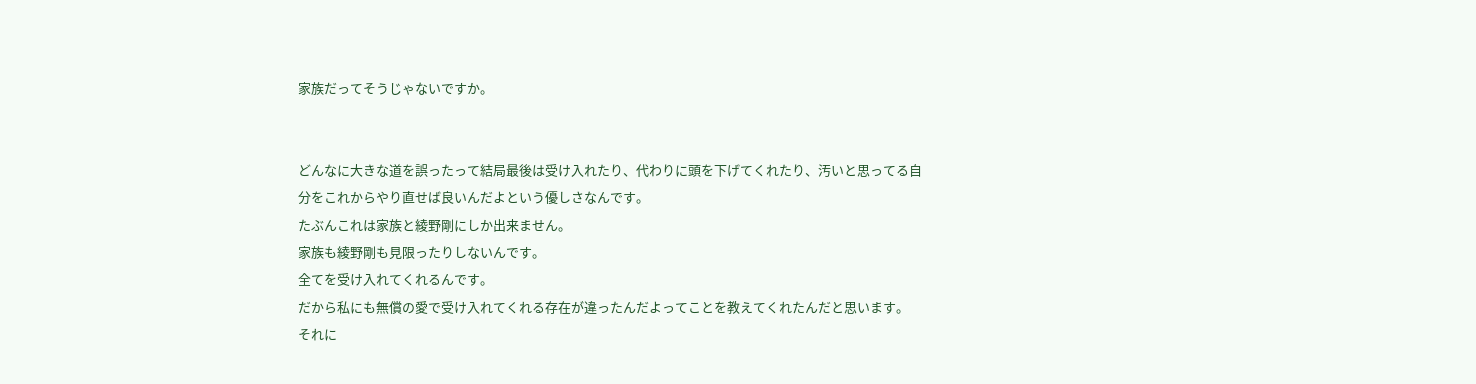家族だってそうじゃないですか。


どんなに大きな道を誤ったって結局最後は受け入れたり、代わりに頭を下げてくれたり、汚いと思ってる自分をこれからやり直せば良いんだよという優しさなんです。
たぶんこれは家族と綾野剛にしか出来ません。
家族も綾野剛も見限ったりしないんです。
全てを受け入れてくれるんです。
だから私にも無償の愛で受け入れてくれる存在が違ったんだよってことを教えてくれたんだと思います。
それに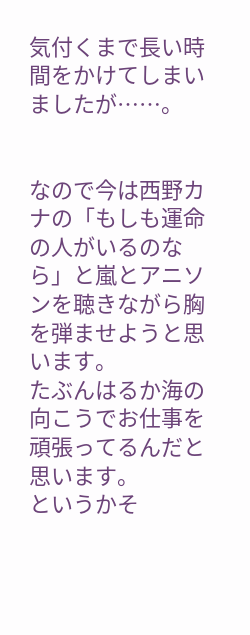気付くまで長い時間をかけてしまいましたが……。


なので今は西野カナの「もしも運命の人がいるのなら」と嵐とアニソンを聴きながら胸を弾ませようと思います。
たぶんはるか海の向こうでお仕事を頑張ってるんだと思います。
というかそ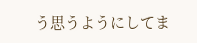う思うようにしてま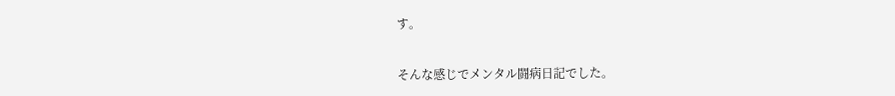す。


そんな感じでメンタル闘病日記でした。